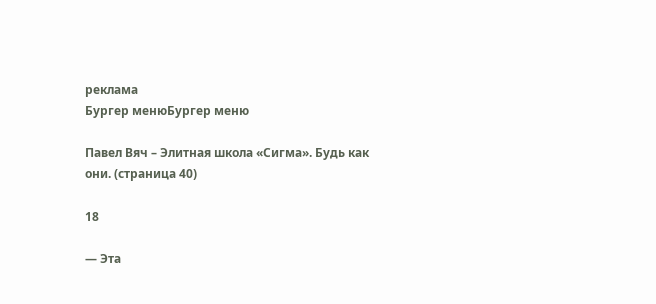реклама
Бургер менюБургер меню

Павел Вяч – Элитная школа «Сигма». Будь как они. (страница 40)

18

— Эта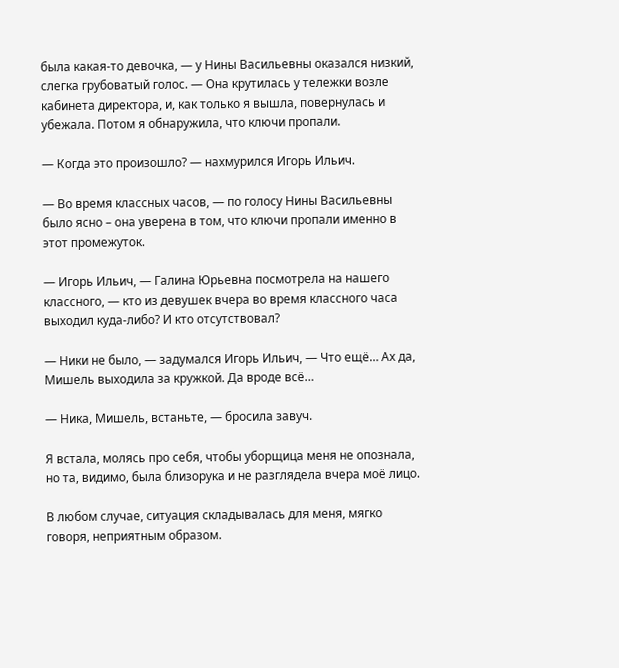была какая-то девочка, — у Нины Васильевны оказался низкий, слегка грубоватый голос. — Она крутилась у тележки возле кабинета директора, и, как только я вышла, повернулась и убежала. Потом я обнаружила, что ключи пропали.

— Когда это произошло? — нахмурился Игорь Ильич.

— Во время классных часов, — по голосу Нины Васильевны было ясно – она уверена в том, что ключи пропали именно в этот промежуток.

— Игорь Ильич, — Галина Юрьевна посмотрела на нашего классного, — кто из девушек вчера во время классного часа выходил куда-либо? И кто отсутствовал?

— Ники не было, — задумался Игорь Ильич, — Что ещё… Ах да, Мишель выходила за кружкой. Да вроде всё…

— Ника, Мишель, встаньте, — бросила завуч.

Я встала, молясь про себя, чтобы уборщица меня не опознала, но та, видимо, была близорука и не разглядела вчера моё лицо.

В любом случае, ситуация складывалась для меня, мягко говоря, неприятным образом.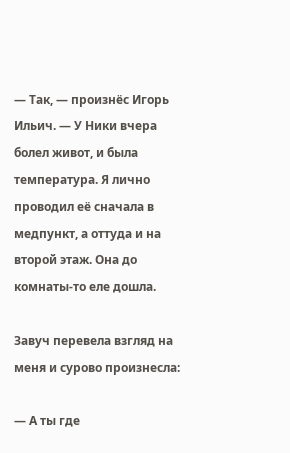— Так, — произнёс Игорь Ильич. — У Ники вчера болел живот, и была температура. Я лично проводил её сначала в медпункт, а оттуда и на второй этаж. Она до комнаты-то еле дошла.

Завуч перевела взгляд на меня и сурово произнесла:

— А ты где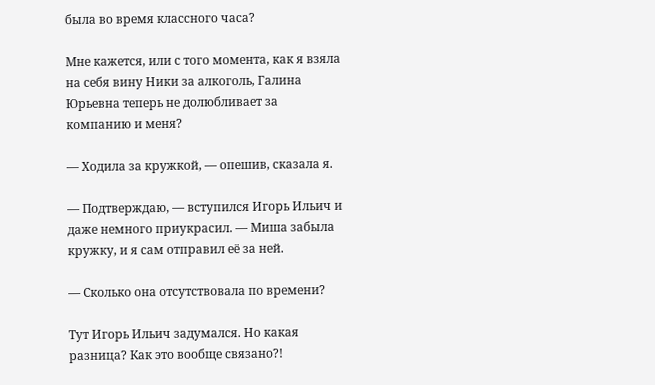была во время классного часа?

Мне кажется, или с того момента, как я взяла на себя вину Ники за алкоголь, Галина Юрьевна теперь не долюбливает за компанию и меня?

— Ходила за кружкой, — опешив, сказала я.

— Подтверждаю, — вступился Игорь Ильич и даже немного приукрасил. — Миша забыла кружку, и я сам отправил её за ней.

— Сколько она отсутствовала по времени?

Тут Игорь Ильич задумался. Но какая разница? Как это вообще связано?!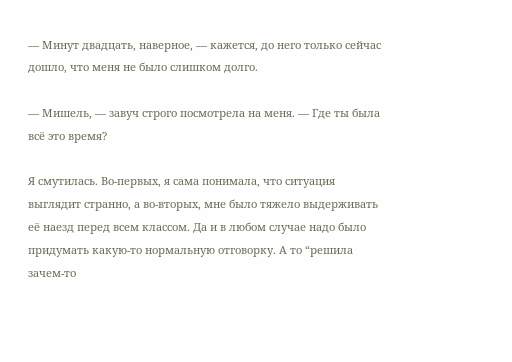— Минут двадцать, наверное, — кажется, до него только сейчас дошло, что меня не было слишком долго.

— Мишель, — завуч строго посмотрела на меня. — Где ты была всё это время?

Я смутилась. Во-первых, я сама понимала, что ситуация выглядит странно, а во-вторых, мне было тяжело выдерживать её наезд перед всем классом. Да и в любом случае надо было придумать какую-то нормальную отговорку. А то “решила зачем-то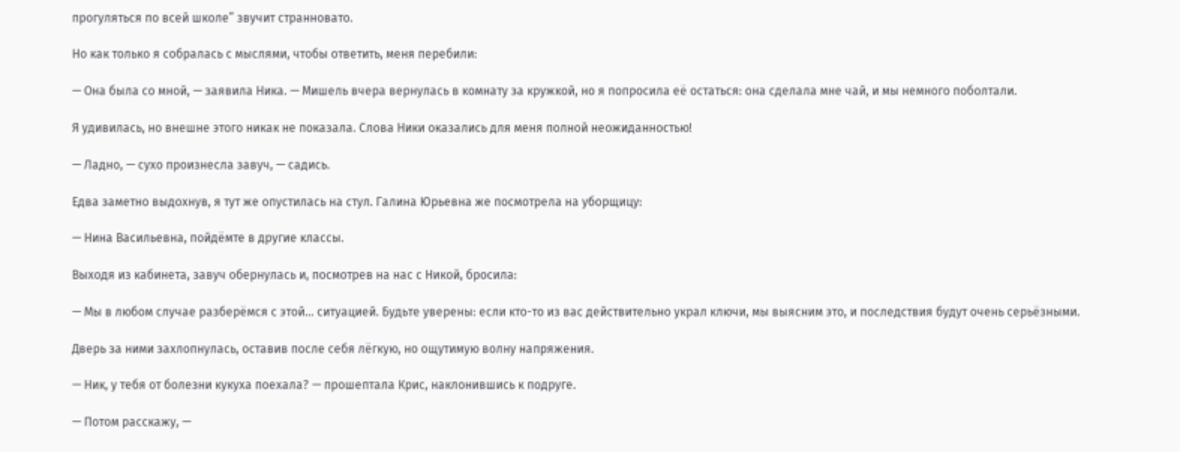прогуляться по всей школе” звучит странновато.

Но как только я собралась с мыслями, чтобы ответить, меня перебили:

— Она была со мной, — заявила Ника. — Мишель вчера вернулась в комнату за кружкой, но я попросила её остаться: она сделала мне чай, и мы немного поболтали.

Я удивилась, но внешне этого никак не показала. Слова Ники оказались для меня полной неожиданностью!

— Ладно, — сухо произнесла завуч, — садись.

Едва заметно выдохнув, я тут же опустилась на стул. Галина Юрьевна же посмотрела на уборщицу:

— Нина Васильевна, пойдёмте в другие классы.

Выходя из кабинета, завуч обернулась и, посмотрев на нас с Никой, бросила:

— Мы в любом случае разберёмся с этой… ситуацией. Будьте уверены: если кто-то из вас действительно украл ключи, мы выясним это, и последствия будут очень серьёзными.

Дверь за ними захлопнулась, оставив после себя лёгкую, но ощутимую волну напряжения.

— Ник, у тебя от болезни кукуха поехала? — прошептала Крис, наклонившись к подруге.

— Потом расскажу, —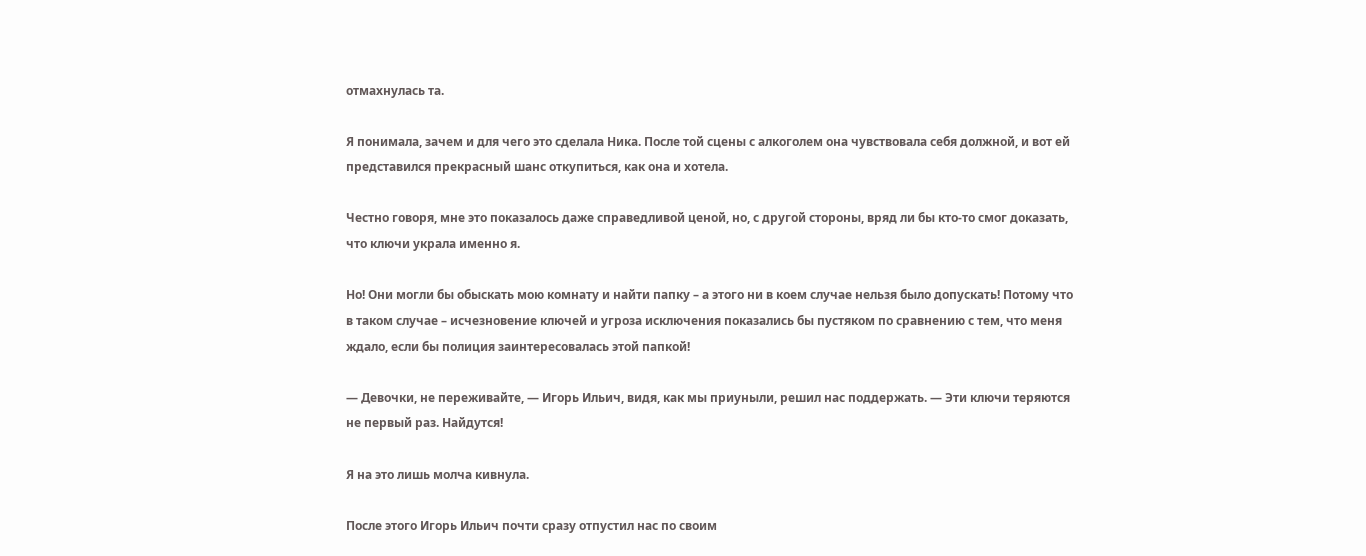отмахнулась та.

Я понимала, зачем и для чего это сделала Ника. После той сцены с алкоголем она чувствовала себя должной, и вот ей представился прекрасный шанс откупиться, как она и хотела.

Честно говоря, мне это показалось даже справедливой ценой, но, с другой стороны, вряд ли бы кто-то смог доказать, что ключи украла именно я.

Но! Они могли бы обыскать мою комнату и найти папку – а этого ни в коем случае нельзя было допускать! Потому что в таком случае – исчезновение ключей и угроза исключения показались бы пустяком по сравнению с тем, что меня ждало, если бы полиция заинтересовалась этой папкой!

— Девочки, не переживайте, — Игорь Ильич, видя, как мы приуныли, решил нас поддержать. — Эти ключи теряются не первый раз. Найдутся!

Я на это лишь молча кивнула.

После этого Игорь Ильич почти сразу отпустил нас по своим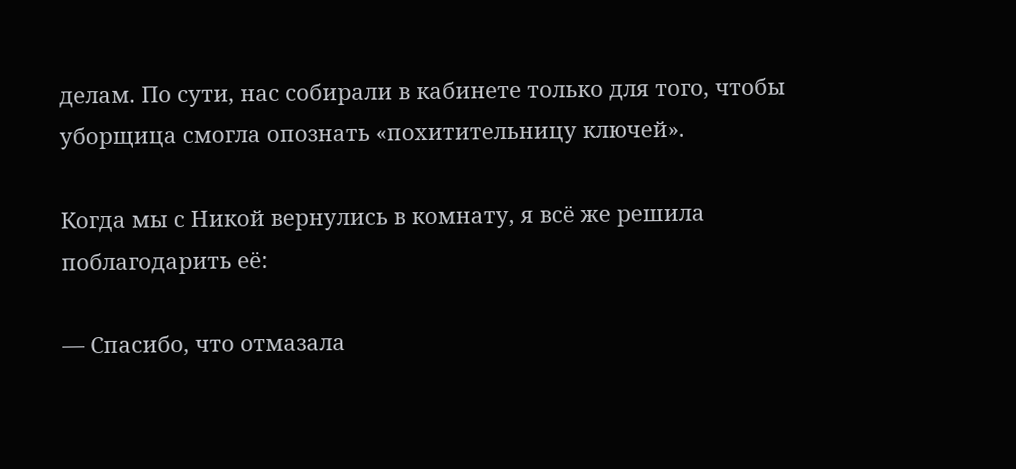делам. По сути, нас собирали в кабинете только для того, чтобы уборщица смогла опознать «похитительницу ключей».

Когда мы с Никой вернулись в комнату, я всё же решила поблагодарить её:

— Спасибо, что отмазала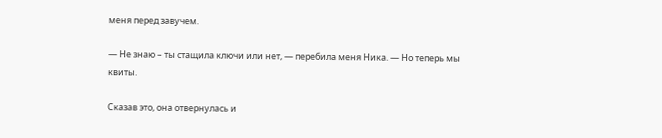меня перед завучем.

— Не знаю – ты стащила ключи или нет, — перебила меня Ника. — Но теперь мы квиты.

Сказав это, она отвернулась и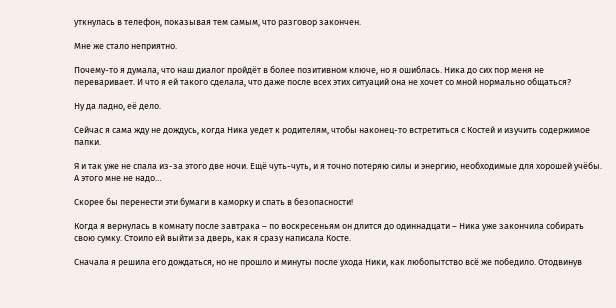уткнулась в телефон, показывая тем самым, что разговор закончен.

Мне же стало неприятно.

Почему-то я думала, что наш диалог пройдёт в более позитивном ключе, но я ошиблась. Ника до сих пор меня не переваривает. И что я ей такого сделала, что даже после всех этих ситуаций она не хочет со мной нормально общаться?

Ну да ладно, её дело.

Сейчас я сама жду не дождусь, когда Ника уедет к родителям, чтобы наконец-то встретиться с Костей и изучить содержимое папки.

Я и так уже не спала из-за этого две ночи. Ещё чуть-чуть, и я точно потеряю силы и энергию, необходимые для хорошей учёбы. А этого мне не надо…

Скорее бы перенести эти бумаги в каморку и спать в безопасности!

Когда я вернулась в комнату после завтрака – по воскресеньям он длится до одиннадцати – Ника уже закончила собирать свою сумку. Стоило ей выйти за дверь, как я сразу написала Косте.

Сначала я решила его дождаться, но не прошло и минуты после ухода Ники, как любопытство всё же победило. Отодвинув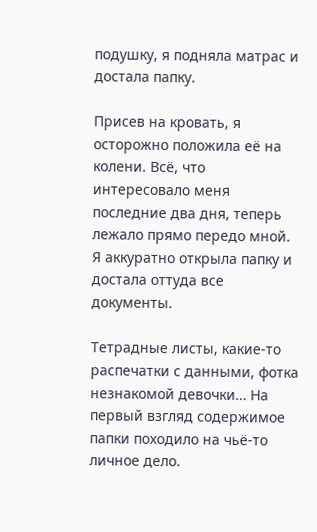подушку, я подняла матрас и достала папку.

Присев на кровать, я осторожно положила её на колени. Всё, что интересовало меня последние два дня, теперь лежало прямо передо мной. Я аккуратно открыла папку и достала оттуда все документы.

Тетрадные листы, какие-то распечатки с данными, фотка незнакомой девочки… На первый взгляд содержимое папки походило на чьё-то личное дело.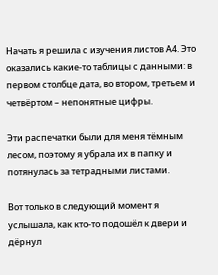Начать я решила с изучения листов А4. Это оказались какие-то таблицы с данными: в первом столбце дата, во втором, третьем и четвёртом – непонятные цифры.

Эти распечатки были для меня тёмным лесом, поэтому я убрала их в папку и потянулась за тетрадными листами.

Вот только в следующий момент я услышала, как кто-то подошёл к двери и дёрнул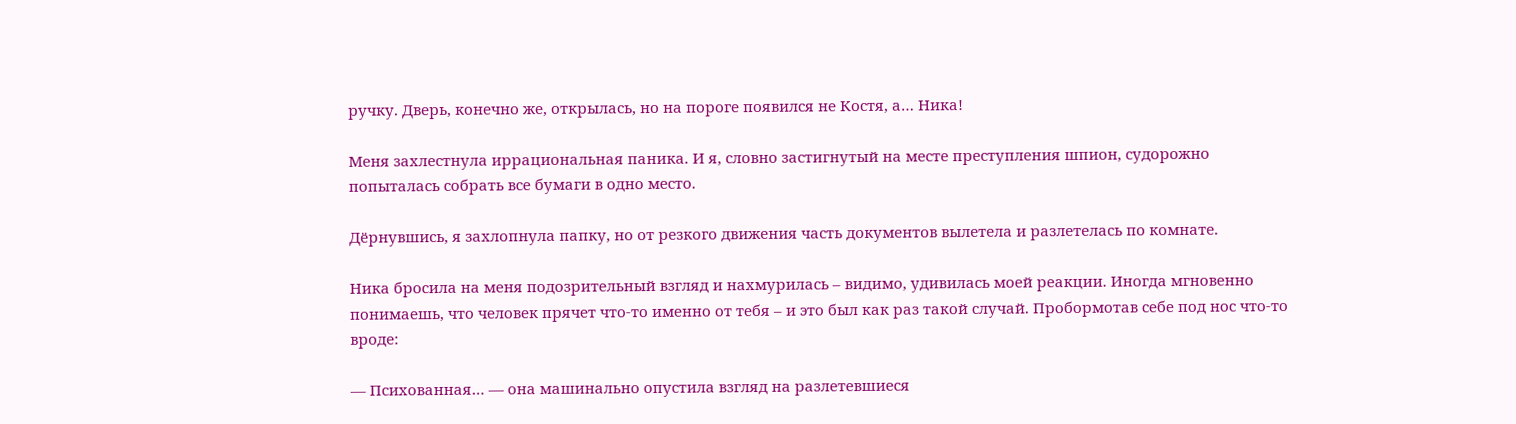ручку. Дверь, конечно же, открылась, но на пороге появился не Костя, а… Ника!

Меня захлестнула иррациональная паника. И я, словно застигнутый на месте преступления шпион, судорожно попыталась собрать все бумаги в одно место.

Дёрнувшись, я захлопнула папку, но от резкого движения часть документов вылетела и разлетелась по комнате.

Ника бросила на меня подозрительный взгляд и нахмурилась – видимо, удивилась моей реакции. Иногда мгновенно понимаешь, что человек прячет что-то именно от тебя – и это был как раз такой случай. Пробормотав себе под нос что-то вроде:

— Психованная… — она машинально опустила взгляд на разлетевшиеся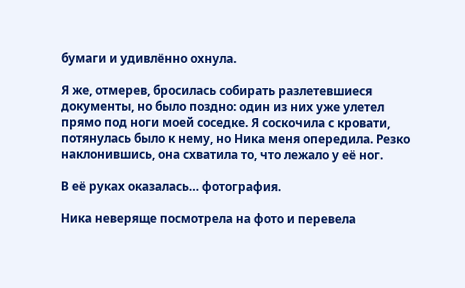бумаги и удивлённо охнула.

Я же, отмерев, бросилась собирать разлетевшиеся документы, но было поздно: один из них уже улетел прямо под ноги моей соседке. Я соскочила с кровати, потянулась было к нему, но Ника меня опередила. Резко наклонившись, она схватила то, что лежало у её ног.

В её руках оказалась… фотография.

Ника неверяще посмотрела на фото и перевела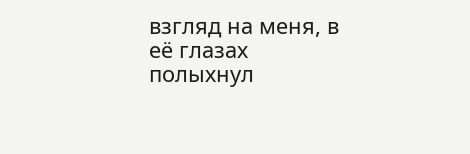взгляд на меня, в её глазах полыхнул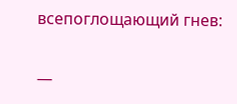всепоглощающий гнев:

—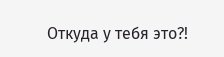Откуда у тебя это?!